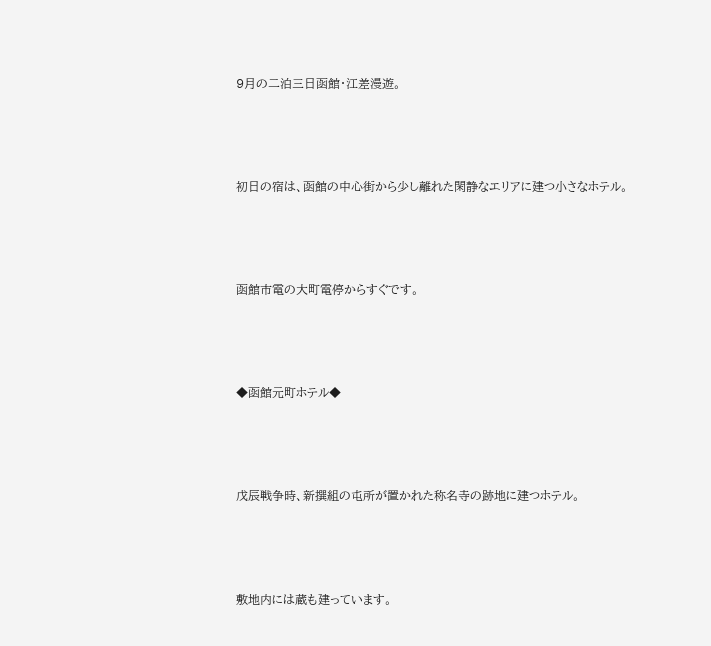9月の二泊三日函館・江差漫遊。



初日の宿は、函館の中心街から少し離れた閑静なエリアに建つ小さなホテル。



函館市電の大町電停からすぐです。



◆函館元町ホテル◆



戊辰戦争時、新撰組の屯所が置かれた称名寺の跡地に建つホテル。



敷地内には蔵も建っています。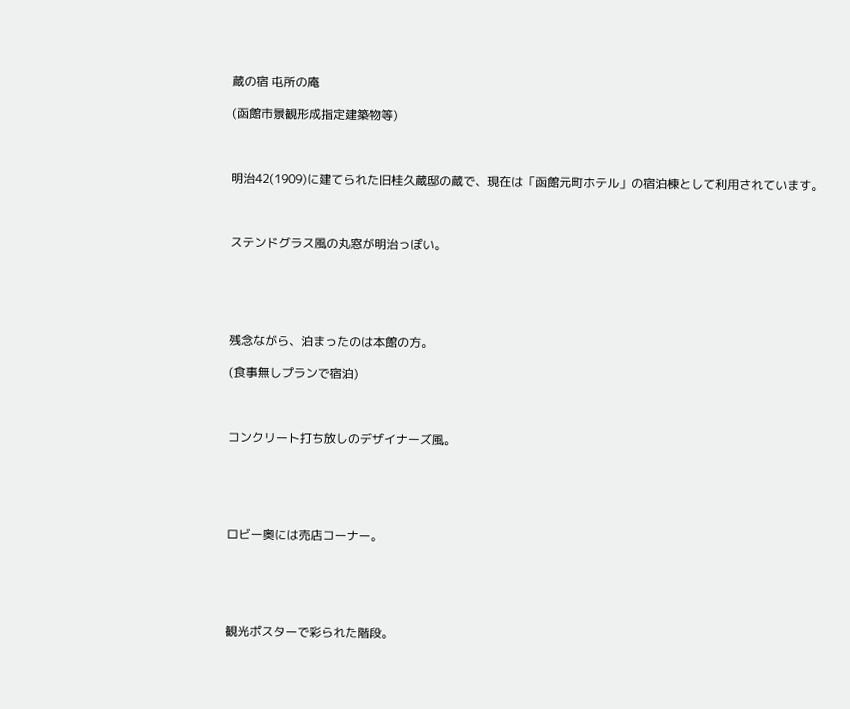蔵の宿 屯所の庵

(函館市景観形成指定建築物等)



明治42(1909)に建てられた旧桂久蔵邸の蔵で、現在は「函館元町ホテル」の宿泊棟として利用されています。



ステンドグラス風の丸窓が明治っぽい。





残念ながら、泊まったのは本館の方。

(食事無しプランで宿泊)



コンクリート打ち放しのデザイナーズ風。





ロビー奥には売店コーナー。





観光ポスターで彩られた階段。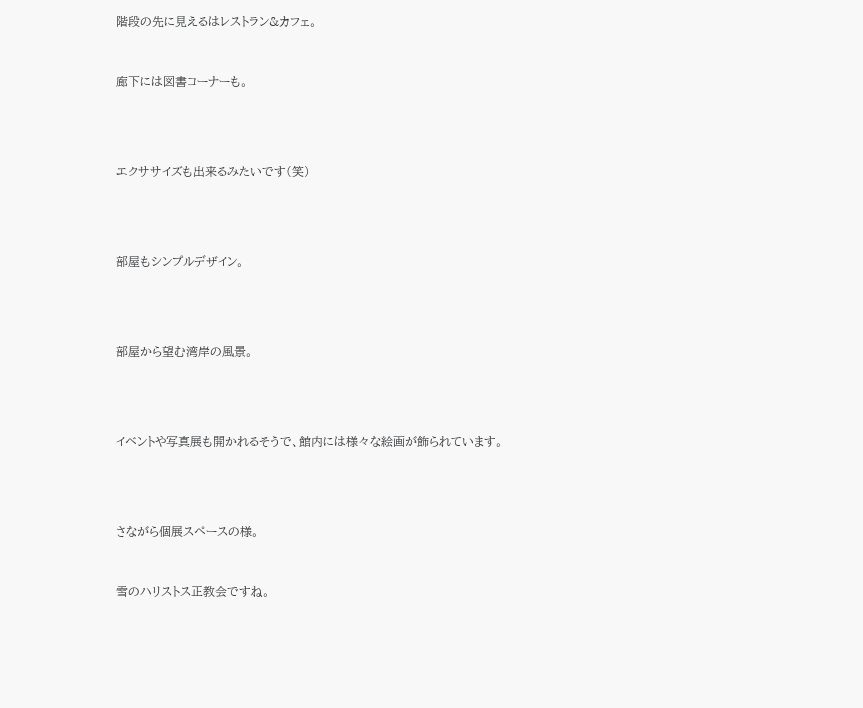階段の先に見えるはレストラン&カフェ。



廊下には図書コーナーも。





エクササイズも出来るみたいです(笑)





部屋もシンプルデザイン。





部屋から望む湾岸の風景。





イベントや写真展も開かれるそうで、館内には様々な絵画が飾られています。





さながら個展スペースの様。



雪のハリストス正教会ですね。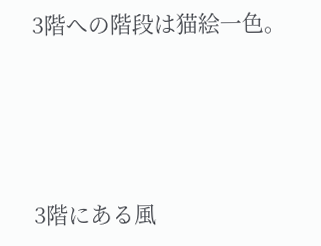3階への階段は猫絵一色。





3階にある風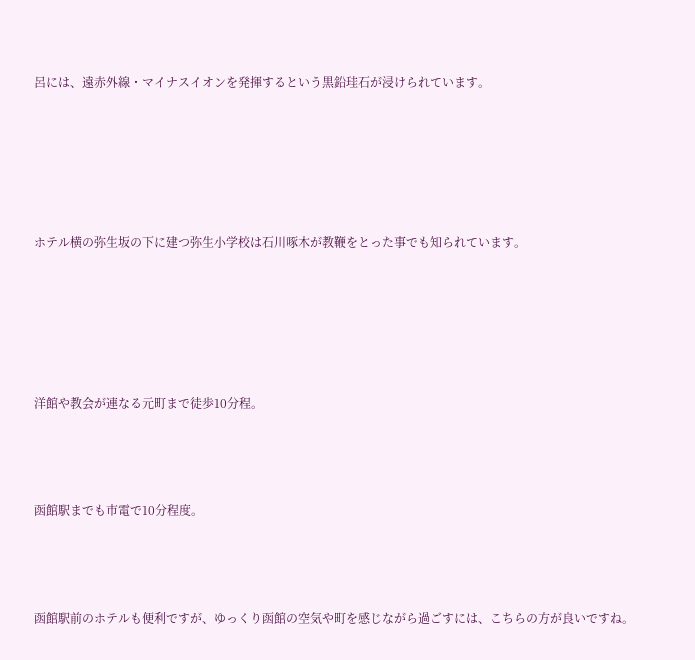呂には、遠赤外線・マイナスイオンを発揮するという黒鉛珪石が浸けられています。





ホテル横の弥生坂の下に建つ弥生小学校は石川啄木が教鞭をとった事でも知られています。





洋館や教会が連なる元町まで徒歩10分程。



函館駅までも市電で10分程度。



函館駅前のホテルも便利ですが、ゆっくり函館の空気や町を感じながら過ごすには、こちらの方が良いですね。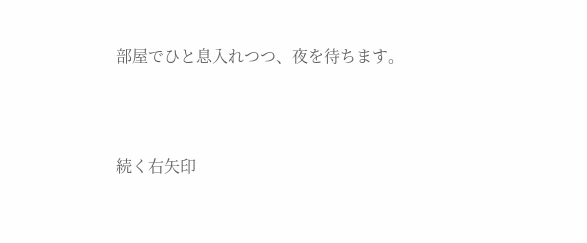部屋でひと息入れつつ、夜を待ちます。



続く右矢印